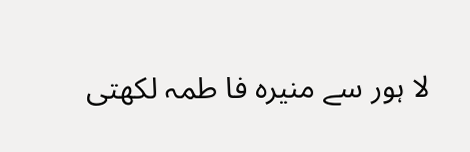لا ہور سے منیرہ فا طمہ لکھتی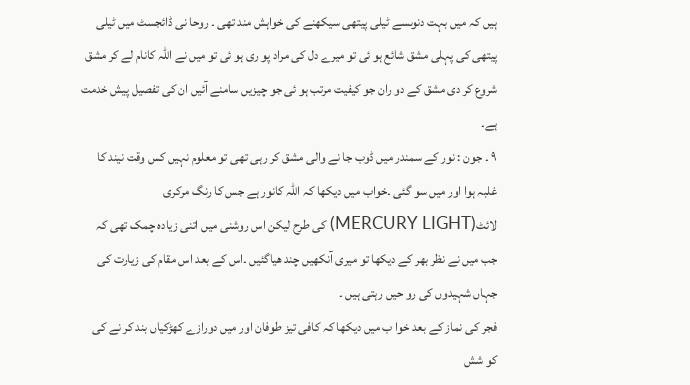ہیں کہ میں بہت دنوںسے ٹیلی پیتھی سیکھنے کی خواہش مند تھی ۔ روحا نی ڈائجسٹ میں ٹیلی پیتھی کی پہلی مشق شائع ہو ئی تو میرے دل کی مراد پو ری ہو ئی تو میں نے اللہ کانام لے کر مشق شروع کر دی مشق کے دو ران جو کیفیت مرتب ہو ئی جو چیزیں سامنے آئیں ان کی تفصیل پیش خدمت ہے۔
۹ ۔ جون : نور کے سمندر میں ڈوب جا نے والی مشق کر رہی تھی تو معلوم نہیں کس وقت نیند کا غلبہ ہوا اور میں سو گئی ۔خواب میں دیکھا کہ اللہ کانور ہے جس کا رنگ مرکری لائٹ(MERCURY LIGHT) کی طرح لیکن اس روشنی میں اتنی زیادہ چمک تھی کہ جب میں نے نظر بھر کے دیکھا تو میری آنکھیں چند ھیاگئیں ۔اس کے بعد اس مقام کی زیارت کی جہاں شہیدوں کی رو حیں رہتی ہیں ۔
فجر کی نماز کے بعد خوا ب میں دیکھا کہ کافی تیز طوفان اور میں دورازے کھڑکیاں بند کر نے کی کو شش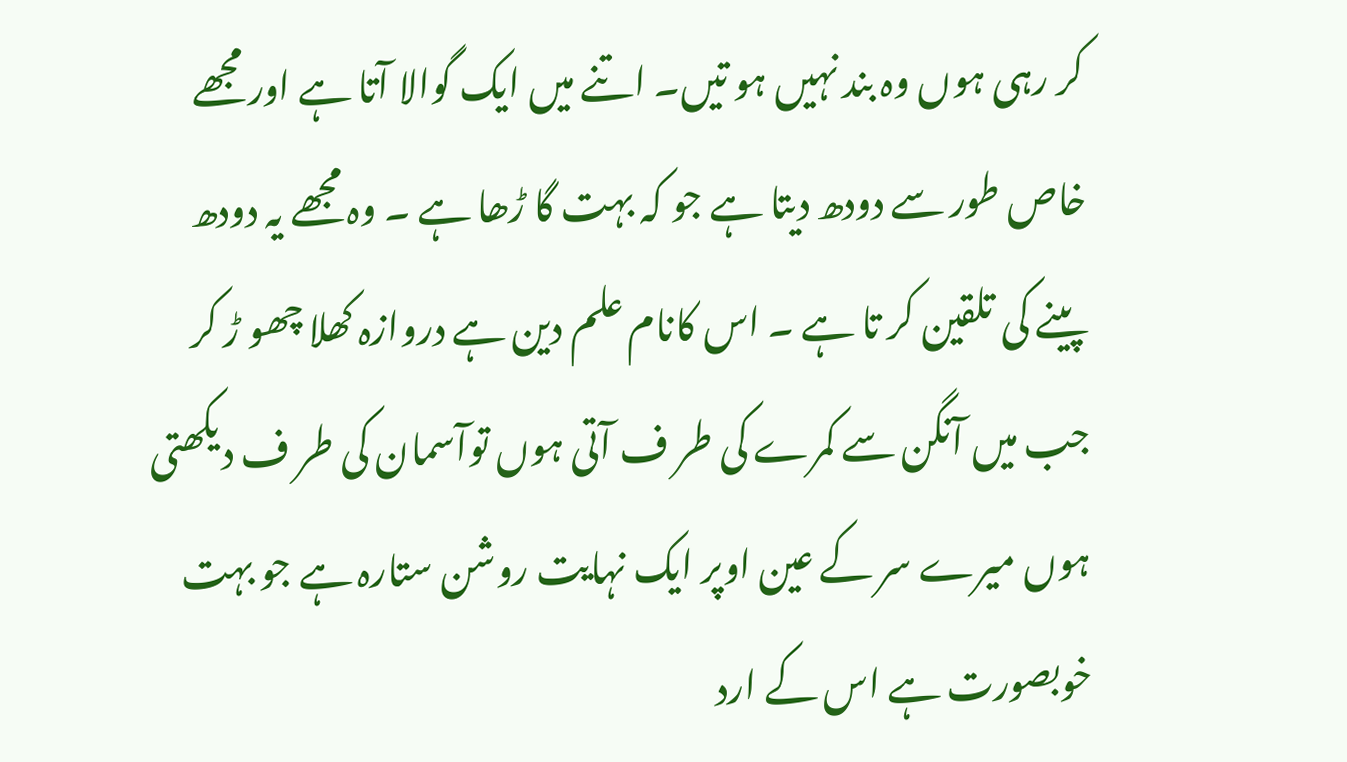کر رہی ہوں وہ بند نہیں ہو تیں۔ اتنے میں ایک گوالا آتا ہے اور مجھے خاص طور سے دودھ دیتا ہے جو کہ بہت گا ڑھا ہے ۔ وہ مجھے یہ دودھ پینے کی تلقین کر تا ہے ۔ اس کانام علم دین ہے دروازہ کھلا چھو ڑ کر جب میں آنگن سے کمرے کی طر ف آتی ہوں توآسمان کی طر ف دیکھتی ہوں میرے سر کے عین اوپر ایک نہایت روشن ستارہ ہے جو بہت خوبصورت ہے اس کے ارد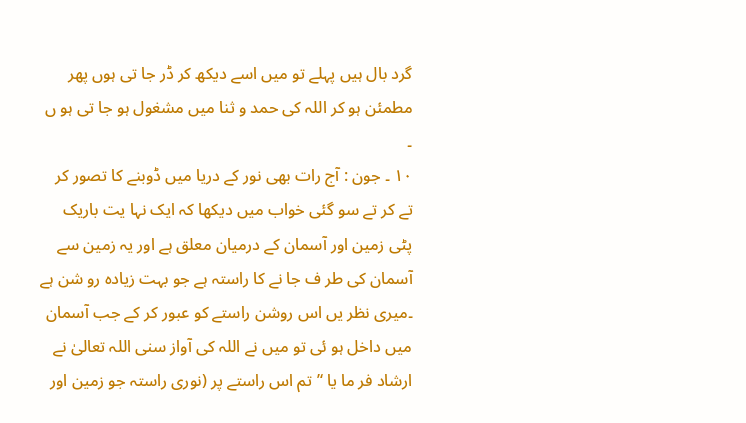گرد بال ہیں پہلے تو میں اسے دیکھ کر ڈر جا تی ہوں پھر مطمئن ہو کر اللہ کی حمد و ثنا میں مشغول ہو جا تی ہو ں ۔
۱۰ ۔ جون : آج رات بھی نور کے دریا میں ڈوبنے کا تصور کر تے کر تے سو گئی خواب میں دیکھا کہ ایک نہا یت باریک پٹی زمین اور آسمان کے درمیان معلق ہے اور یہ زمین سے آسمان کی طر ف جا نے کا راستہ ہے جو بہت زیادہ رو شن ہے ۔میری نظر یں اس روشن راستے کو عبور کر کے جب آسمان میں داخل ہو ئی تو میں نے اللہ کی آواز سنی اللہ تعالیٰ نے ارشاد فر ما یا ‘’تم اس راستے پر (نوری راستہ جو زمین اور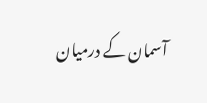آسمان کے درمیان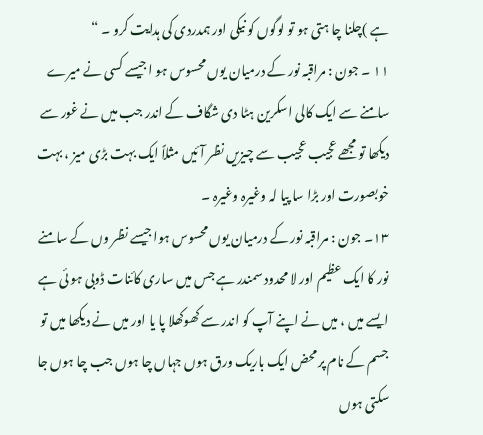ہے )چلنا چا ہتی ہو تو لوگوں کو نیکی اور ہمدردی کی ہدایت کرو ۔ “
۱۱ ۔ جون : مراقبہ نور کے درمیان یوں محسوس ہو ا جیسے کسی نے میرے سامنے سے ایک کالی اسکرین ہٹا دی شگاف کے اندر جب میں نے غور سے دیکھا تو مجھے عجیب عجیب سے چیزیں نظر آئیں مثلاً ایک بہت بڑی میز ، بہت خوبصورت اور بڑا سا پیا لہ وغیرہ وغیرہ ۔
۱۳۔ جون : مراقبہ نور کے درمیان یوں محسوس ہوا جیسے نظر وں کے سامنے نور کا ایک عظیم اور لا محدود سمندر ہے جس میں ساری کائنات ڈوبی ہو ئی ہے ایسے میں ، میں نے اپنے آپ کو اندر سے کھوکھلا پا یا اور میں نے دیکھا میں تو جسم کے نام پر محض ایک باریک ورق ہوں جہاں چا ہوں جب چا ہوں جا سکتی ہوں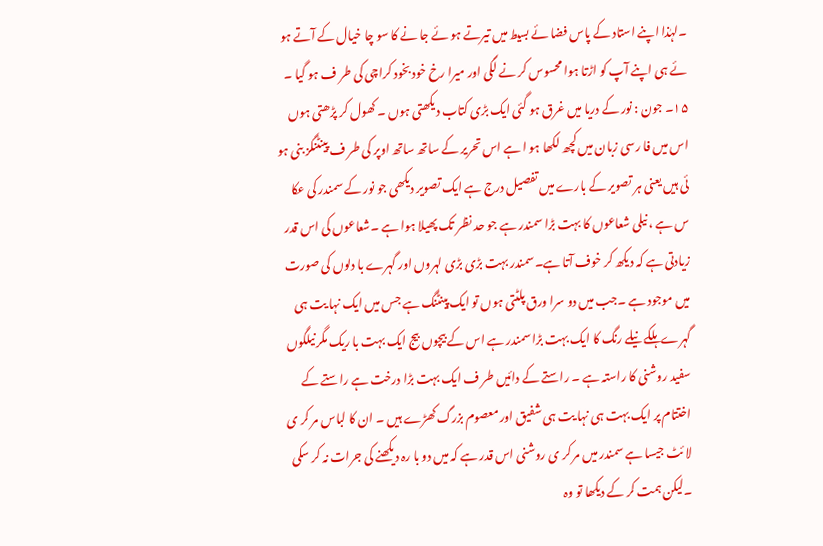۔لہٰذا اپنے استاد کے پاس فضا ئے بسیط میں تیرتے ہو ئے جا نے کا سو چا خیال کے آتے ہو ئے ہی اپنے آپ کو اڑتا ہوا محسوس کر نے لگی اور میرا رخ خود بخود کراچی کی طر ف ہو گیا ۔
۱۵۔ جون : نور کے دریا میں غرق ہو گئی ایک بڑی کتاب دیکھتی ہوں ۔ کھول کر پڑھتی ہوں اس میں فا رسی زبان میں کچھ لکھا ہو ا ہے اس تحریر کے ساتھ ساتھ اوپر کی طر ف پینٹنگز بنی ہو ئی ہیں یعنی ہر تصویر کے بارے میں تفصیل درج ہے ایک تصویر دیکھی جو نور کے سمندر کی عکا س ہے ، نیلی شعاعوں کا بہت بڑا سمندر ہے جو حد نظر تک پھیلا ہوا ہے ۔شعاعوں کی اس قدر زیادتی ہے کہ دیکھ کر خوف آتا ہے۔سمندر بہت بڑی بڑی لہروں اور گہرے با دلوں کی صورت میں موجود ہے ۔جب میں دو سرا ورق پلٹتی ہوں تو ایک پینٹنگ ہے جس میں ایک نہا یت ہی گہرے ہلکے نیلے رنگ کا ایک بہت بڑا سمندر ہے اس کے بیچوں بیج ایک بہت با ریک مگر نیلگوں سفید روشنی کا راستہ ہے ۔ راستے کے دائیں طر ف ایک بہت بڑا درخت ہے راستے کے اختتام پر ایک بہت ہی نہا یت ہی شفیق اور معصوم بزرگ کھڑے ہیں ۔ ان کا لباس مر کر ی لا ئٹ جیسا ہے سمندر میں مر کر ی روشنی اس قدر ہے کہ میں دو با رہ دیکھنے کی جرات نہ کر سکی ۔لیکن ہمت کر کے دیکھا تو وہ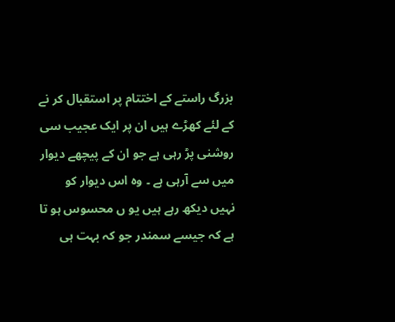بزرگ راستے کے اختتام پر استقبال کر نے کے لئے کھڑے ہیں ان پر ایک عجیب سی روشنی پڑ رہی ہے جو ان کے پیچھے دیوار میں سے آرہی ہے ۔ وہ اس دیوار کو نہیں دیکھ رہے ہیں یو ں محسوس ہو تا ہے کہ جیسے سمندر جو کہ بہت ہی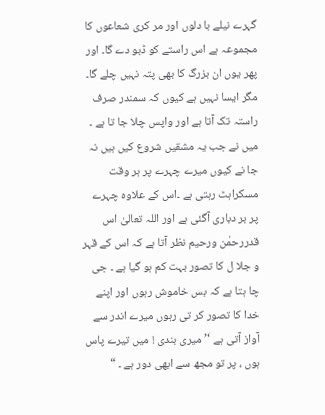گہرے نیلے با دلوں اور مر کری شعاعوں کا مجموعہ ہے اس راستے کو ڈبو دے گا۔ اور پھر یوں ان بزرگ کا بھی پتہ نہیں چلے گا۔ مگر ایسا نہیں ہے کیوں کہ سمندر صرف راستہ تک آتا ہے اور واپس چلا جا تا ہے ۔
میں نے جب یہ مشقیں شروع کیں ہیں نہ جا نے کیوں میرے چہرے پر ہر وقت مسکراہٹ رہتی ہے ۔اس کے علاوہ چہرے پر بر دباری آگئی ہے اور اللہ تعالیٰ اس قدررحمٰن ورحیم نظر آتا ہے کہ اس کے قہر و جلا ل کا تصور بہت کم ہو گیا ہے ۔ جی چا ہتا ہے کہ بس خاموش رہوں اور اپنے خدا کا تصور کر تی رہوں میرے اندر سے آواز آتی ہے ‘’میری بندی ! میں تیرے پاس ہوں ، پر تو مجھ سے ابھی دور ہے ۔ “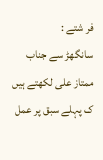فر شتے :
سانگھڑ سے جناب ممتاز علی لکھتے ہیں ک پہلے سبق پر عمل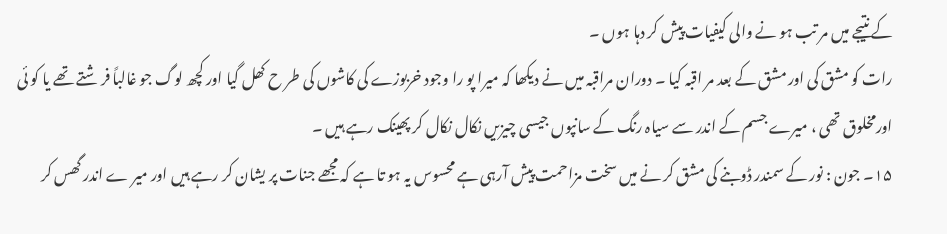کے نتیجے میں مر تب ہو نے والی کیفیات پیش کر دہا ہوں ۔
رات کو مشق کی اور مشق کے بعد مر اقبہ کیا ۔ دوران مراقبہ میں نے دیکھا کہ میرا پو را وجود خربوزے کی کاشوں کی طر ح کھل گیا اور کچھ لوگ جو غالباً فر شتے تھے یا کو ئی اورمخلوق تھی ، میرے جسم کے اندر سے سیاہ رنگ کے سانپوں جیسی چیزیں نکال نکال کر پھینک رہے ہیں ۔
۱۵۔ جون : نور کے سمندر ڈوبنے کی مشق کر نے میں سخت مزاحمت پیش آرہی ہے محسوس یہ ہو تا ہے کہ مجھے جنات پر یشان کر رہے ہیں اور میر ے اندر گھس کر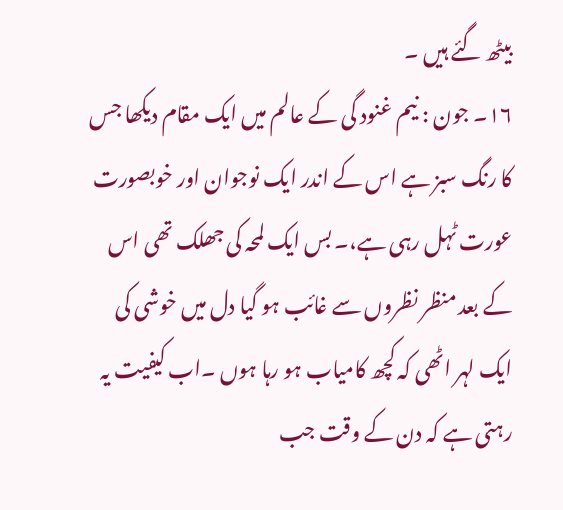بیٹھ گئے ہیں ۔
۱۶۔ جون : نیم غنود گی کے عالم میں ایک مقام دیکھا جس کا رنگ سبز ہے اس کے اندر ایک نوجوان اور خوبصورت عورت ٹہل رہی ہے،۔ بس ایک لمحہ کی جھلک تھی اس کے بعد منظر نظروں سے غائب ہو گیا دل میں خوشی کی ایک لہر اٹھی کہ کچھ کامیاب ہو رہا ہوں ۔اب کیفیت یہ رہتی ہے کہ دن کے وقت جب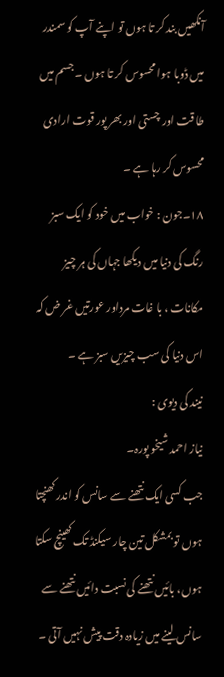آنکھیں بند کر تا ہوں تو اپنے آپ کو سمندر میں ڈوبا ہوا محسوس کر تا ہوں ۔جسم میں طا قت اور چستی اور بھر پور قوت ارادی محسوس کر رہا ہے ۔
۱۸۔جون : خواب میں خود کو ایک سبز رنگ کی دنیا میں دیکھا جہاں کی ہر چیز مکانات ، با غات مرداور عورتیں غر ض کہ اس دنیا کی سب چیزیں سبز ہے ۔
نیند کی دیوی :
نیاز احمد شیخو پورہ۔
جب کسی ایک نتھنے سے سانس کو اندر کھنچتا ہوں تو بمشکل تین چار سیکنڈ تک کھینچ سکتا ہوں، بائیں نتھنے کی نسبت دائیں نتھنے سے سانس لینے میں زیادہ دقت پیش نہیں آتی ۔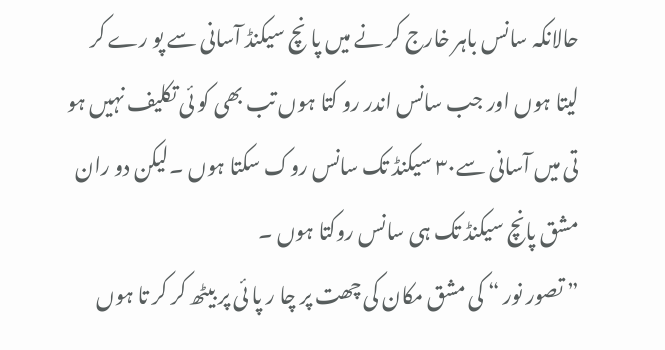حالانکہ سانس باہر خارج کر نے میں پا نچ سیکنڈ آسانی سے پو رے کر لیتا ہوں اور جب سانس اندر رو کتا ہوں تب بھی کو ئی تکلیف نہیں ہو تی میں آسانی سے۳۰ سیکنڈ تک سانس روک سکتا ہوں ۔لیکن دو ران مشق پانچ سیکنڈ تک ہی سانس روکتا ہوں ۔
” تصور نور “ کی مشق مکان کی چھت پر چا ر پا ئی پر بیٹھ کر کر تا ہوں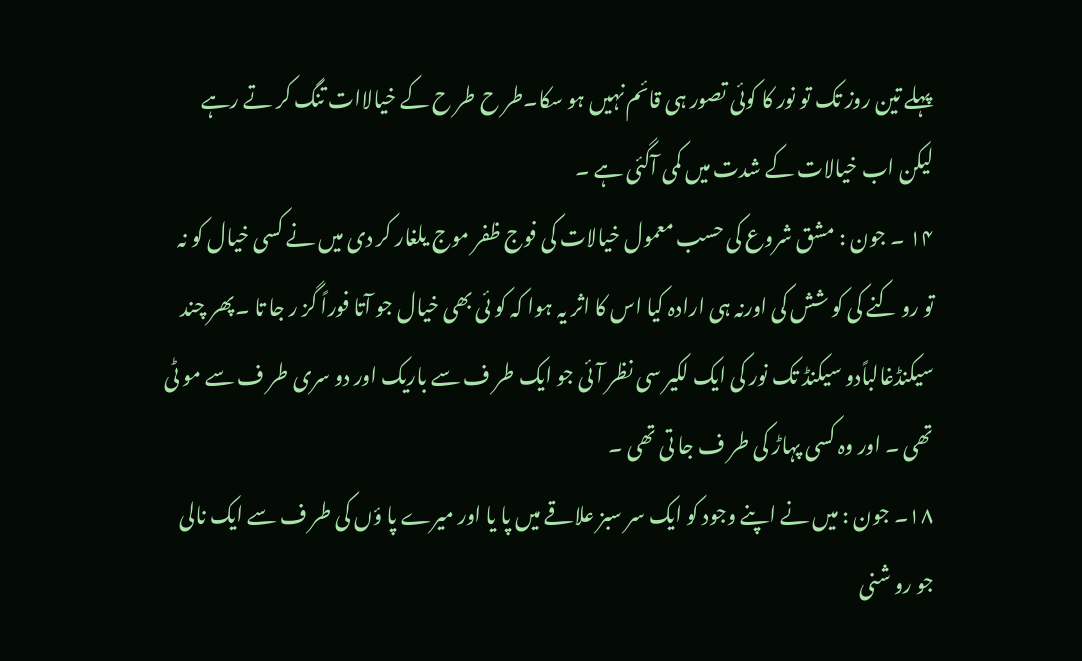پہلے تین روز تک تو نور کا کوئی تصور ہی قائم نہیں ہو سکا۔طر ح طر ح کے خیالاات تنگ کر تے رہے لیکن اب خیالات کے شدت میں کمی آگئی ہے ۔
۱۴ ۔ جون : مشق شروع کی حسب معمول خیالات کی فوج ظفر موج یلغار کر دی میں نے کسی خیال کو نہ تو رو کنے کی کو شش کی اورنہ ہی ارادہ کیا اس کا اثر یہ ہوا کہ کو ئی بھی خیال جو آتا فوراً گز ر جا تا ۔پھر چند سیکنڈغالباًدو سیکنڈ تک نور کی ایک لکیر سی نظر آئی جو ایک طر ف سے باریک اور دو سری طر ف سے مو ٹی تھی ۔ اور وہ کسی پہاڑ کی طر ف جا تی تھی ۔
۱۸۔ جون : میں نے اپنے وجود کو ایک سر سبز علاقے میں پا یا اور میرے پا ؤں کی طر ف سے ایک نالی جو رو شنی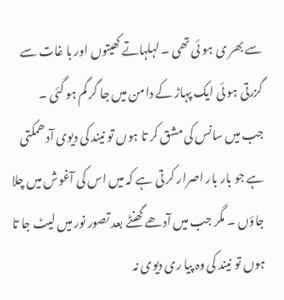سے بھر ی ہو ئی تھی ۔ لہلہاتے کھیتوں اور با غات سے گزرتی ہو ئی ایک پہاڑ کے دامن میں جا گر گم ہو گئی ۔
جب میں سانس کی مشق کر تا ہوں تو نیند کی دیوی آدھمکتی ہے جو بار بار اصرار کر تی ہے کہ میں اس کی آغوش میں چلا جاؤں ۔ مگر جب میں آدھے گھنٹے بعد تصور نور میں لیٹ جا تا ہوں تو نیند کی وہ پیا ری دیوی نہ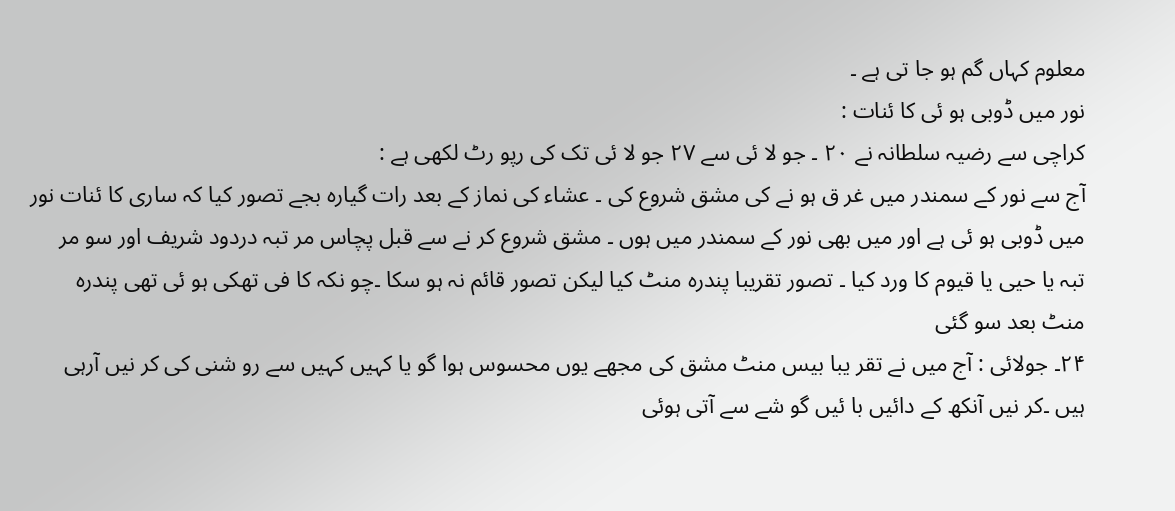معلوم کہاں گم ہو جا تی ہے ۔
نور میں ڈوبی ہو ئی کا ئنات :
کراچی سے رضیہ سلطانہ نے ۲۰ ۔ جو لا ئی سے ۲۷ جو لا ئی تک کی رپو رٹ لکھی ہے :
آج سے نور کے سمندر میں غر ق ہو نے کی مشق شروع کی ۔ عشاء کی نماز کے بعد رات گیارہ بجے تصور کیا کہ ساری کا ئنات نور میں ڈوبی ہو ئی ہے اور میں بھی نور کے سمندر میں ہوں ۔ مشق شروع کر نے سے قبل پچاس مر تبہ دردود شریف اور سو مر تبہ یا حیی یا قیوم کا ورد کیا ۔ تصور تقریبا پندرہ منٹ کیا لیکن تصور قائم نہ ہو سکا ۔چو نکہ کا فی تھکی ہو ئی تھی پندرہ منٹ بعد سو گئی
۲۴۔ جولائی : آج میں نے تقر یبا بیس منٹ مشق کی مجھے یوں محسوس ہوا گو یا کہیں کہیں سے رو شنی کی کر نیں آرہی ہیں ۔کر نیں آنکھ کے دائیں با ئیں گو شے سے آتی ہوئی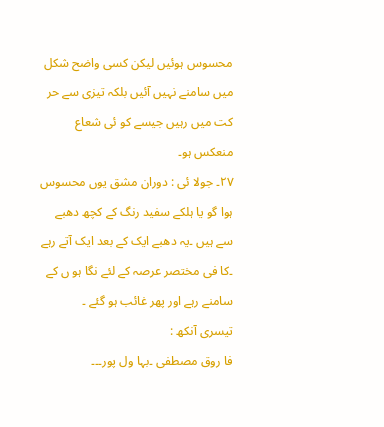محسوس ہوئیں لیکن کسی واضح شکل میں سامنے نہیں آئیں بلکہ تیزی سے حر کت میں رہیں جیسے کو ئی شعاع منعکس ہو۔
۲۷۔ جولا ئی : دوران مشق یوں محسوس ہوا گو یا ہلکے سفید رنگ کے کچھ دھبے سے ہیں ۔یہ دھبے ایک کے بعد ایک آتے رہے ۔کا فی مختصر عرصہ کے لئے نگا ہو ں کے سامنے رہے اور پھر غائب ہو گئے ۔
تیسری آنکھ :
فا روق مصطفی ۔بہا ول پور۔۔۔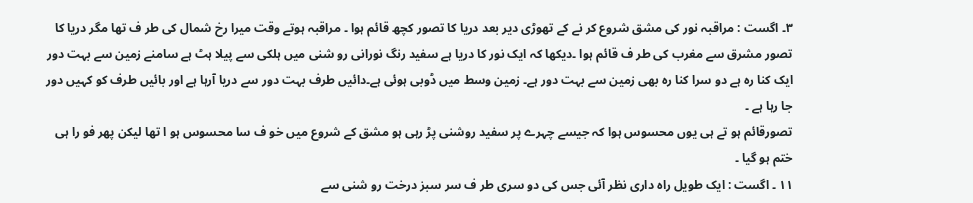۳۔ اگست : مراقبہ نور کی مشق شروع کر نے کے تھوڑی دیر بعد دریا کا تصور کچھ قائم ہوا ۔ مراقبہ ہوتے وقت میرا رخ شمال کی طر ف تھا مگر دریا کا تصور مشرق سے مغرب کی طر ف قائم ہوا ۔دیکھا کہ ایک نور کا دریا ہے سفید رنگ نورانی رو شنی میں ہلکی سے پیلا ہٹ ہے سامنے زمین سے بہت دور ایک کنا رہ ہے دو سرا کنا رہ بھی زمین سے بہت دور ہے۔ زمین وسط میں ڈوبی ہوئی ہے۔دائیں طرف بہت دور سے دریا آرہا ہے اور بائیں طرف کو کہیں دور جا رہا ہے ۔
تصورقائم ہو تے ہی یوں محسوس ہوا کہ جیسے چہرے پر سفید روشنی پڑ رہی ہو مشق کے شروع میں خو ف سا محسوس ہو ا تھا لیکن پھر فو را ہی ختم ہو گیا ۔
۱۱ ۔ اگست : ایک طویل راہ داری نظر آئی جس کی دو سری طر ف سر سبز درخت رو شنی سے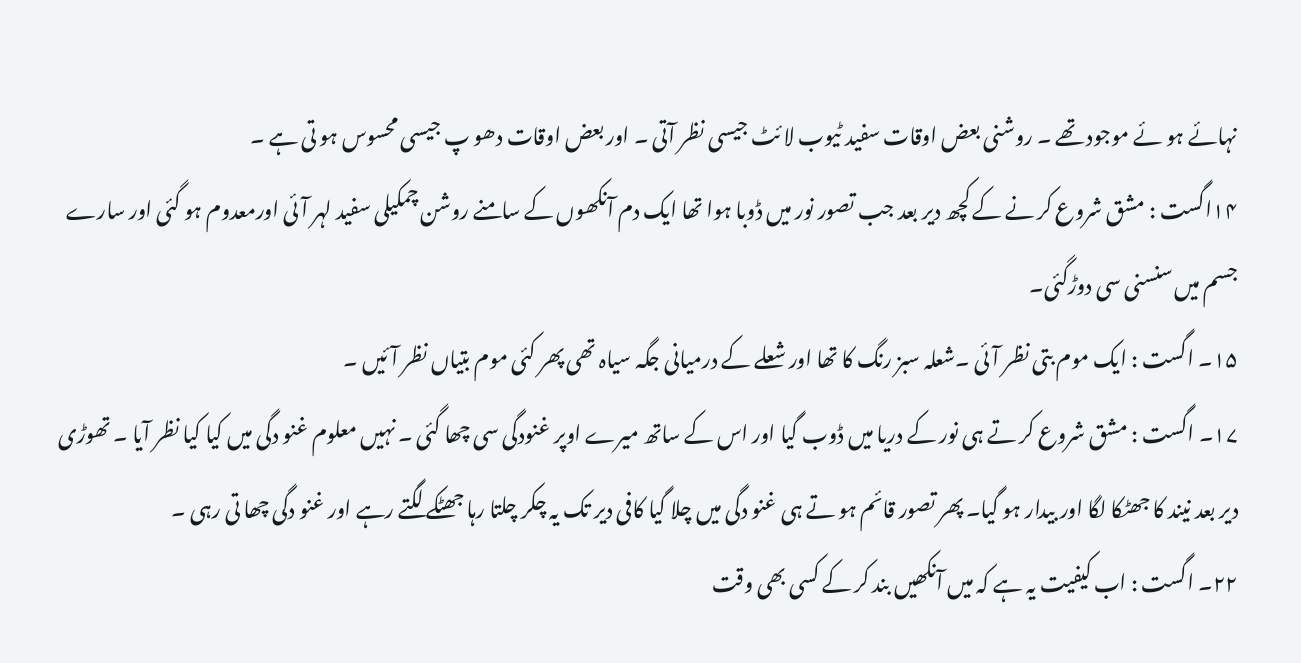نہائے ہو ئے موجود تھے ۔ روشنی بعض اوقات سفید ٹیوب لا ئٹ جیسی نظر آتی ۔ اور بعض اوقات دھو پ جیسی محسوس ہو تی ہے ۔
۱۴اگست : مشق شروع کر نے کے کچھ دیر بعد جب تصور نور میں ڈوبا ہوا تھا ایک دم آنکھوں کے سامنے روشن چمکیلی سفید لہر آئی اورمعدوم ہو گئی اور سارے جسم میں سنسنی سی دوڑگئی۔
۱۵۔ اگست : ایک موم بتی نظر آئی ۔شعلہ سبز رنگ کا تھا اور شعلے کے درمیانی جگہ سیاہ تھی پھر کئی موم بتیاں نظر آئیں ۔
۱۷۔ اگست : مشق شروع کر تے ہی نور کے دریا میں ڈوب گیا اور اس کے ساتھ میرے اوپر غنودگی سی چھا گئی ۔ نہیں معلوم غنو دگی میں کیا کیا نظر آیا ۔ تھوڑی دیر بعد نیند کا جھٹکا لگا اور بیدار ہو گیا۔ پھر تصور قائم ہو تے ہی غنو دگی میں چلا گیا کافی دیر تک یہ چکر چلتا رہا جھٹکے لگتے رہے اور غنو دگی چھا تی رہی ۔
۲۲۔ اگست : اب کیفیت یہ ہے کہ میں آنکھیں بند کر کے کسی بھی وقت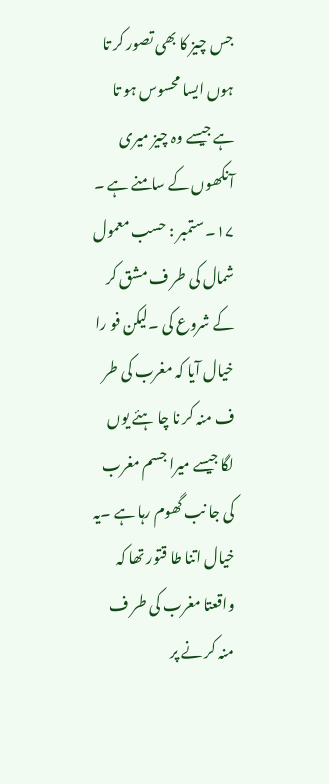جس چیز کا بھی تصور کر تا ہوں ایسا محسوس ہو تا ہے جیسے وہ چیز میری آنکھوں کے سامنے ہے ۔
۱۷۔ ستمبر : حسب معمول شمال کی طر ف مشق کر کے شروع کی ۔لیکن فو را خیال آیا کہ مغرب کی طر ف منہ کر نا چا ہئے یوں لگا جیسے میرا جسم مغرب کی جا نب گھوم رہا ہے ۔یہ خیال اتنا طا قتور تھا کہ واقعتا مغرب کی طر ف منہ کر نے پر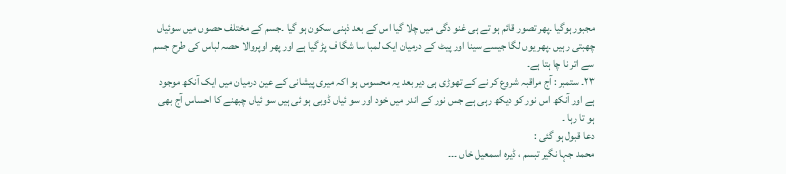مجبور ہوگیا ۔پھر تصور قائم ہو تے ہی غنو دگی میں چلا گیا اس کے بعد ذہنی سکون ہو گیا ۔جسم کے مختلف حصوں میں سوئیاں چھبتی رہیں ۔پھر یوں لگا جیسے سینا اور پیٹ کے درمیان ایک لمبا سا شگا ف پڑ گیا ہے اور پھر اوپروالا حصہ لباس کی طرح جسم سے اتر نا چا ہتا ہے۔
۲۳۔ ستمبر : آج مراقبہ شروع کر نے کے تھوڑی ہی دیر بعد یہ محسوس ہو اکہ میری پیشانی کے عین درمیان میں ایک آنکھ موجود ہے اور آنکھ اس نور کو دیکھ رہی ہے جس نور کے اندر میں خود اور سو ئیاں ڈوبی ہو ئی ہیں سو ئیاں چبھنے کا احساس آج بھی ہو تا رہا ۔
دعا قبول ہو گئی :
محمد جہا نگیر تبسم ، ڈیرہ اسمعیل خاں ۔۔۔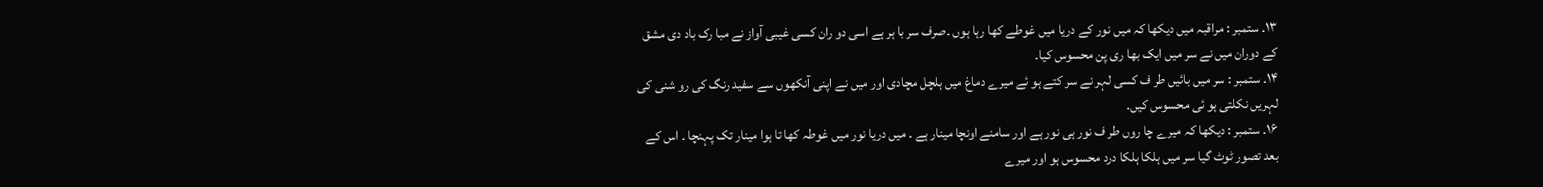۱۳۔ ستمبر : مراقبہ میں دیکھا کہ میں نور کے دریا میں غوطے کھا رہا ہوں ۔صرف سر با ہر ہے اسی دو ران کسی غیبی آواز نے مبا رک باد دی مشق کے دوران میں نے سر میں ایک بھا ری پن محسوس کیا۔
۱۴۔ ستمبر : سر میں بائیں طر ف کسی لہر نے سر کتے ہو ئے میرے دماغ میں ہلچل مچادی اور میں نے اپنی آنکھوں سے سفید رنگ کی رو شنی کی لہریں نکلتی ہو ئی محسوس کیں۔
۱۶۔ ستمبر : دیکھا کہ میرے چا روں طر ف نور ہی نور ہے اور سامنے اونچا مینار ہے ۔ میں دریا نور میں غوطہ کھا تا ہوا مینار تک پہنچا ۔ اس کے بعد تصور ٹوٹ گیا سر میں ہلکا ہلکا درد محسوس ہو اور میرے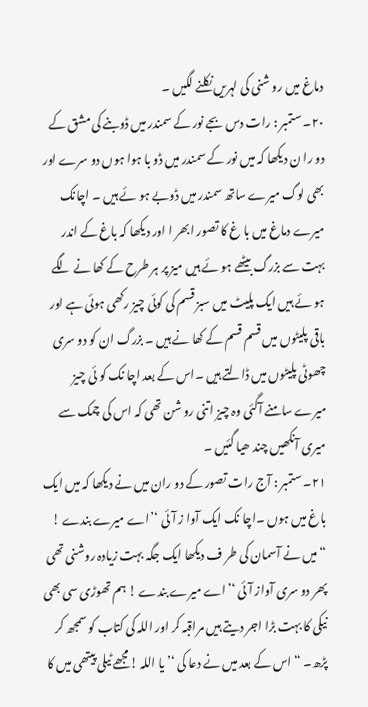دماغ میں رو شنی کی لہریں نکلنے لگیں ۔
۲۰۔ ستمبر : رات دس بجے نور کے سمندر میں ڈوبنے کی مشق کے دو را ن دیکھا کہ میں نور کے سمندر میں ڈو با ہوا ہوں دو سرے اور بھی لوگ میرے ساتھ سمندر میں ڈوبے ہو ئے ہیں ۔ اچانک میرے دماغ میں با غ کا تصور ابھر ا اور دیکھا کہ باغ کے اندر بہت سے بزرگ بیٹھے ہو ئے ہیں میز پر ہر طرح کے کھا نے لگے ہو ئے ہیں ایک پلیٹ میں سبز قسم کی کوئی چیز رکھی ہوئی ہے اور باقی پلیٹوں میں قسم قسم کے کھا نے ہیں ۔ بزرگ ان کو دو سری چھوٹی پلیٹوں میں ڈالتے ہیں ۔اس کے بعد اچا نک کو ئی چیز میرے سامنے آگئی وہ چیز اتنی رو شن تھی کہ اس کی چمک سے میری آنکھیں چند ھیا گئیں ۔
۲۱۔ ستمبر : آج رات تصور کے دو ران میں نے دیکھا کہ میں ایک باغ میں ہوں ۔اچا نک ایک آوا ز آئی ‘’اے میرے بندے ! “میں نے آسمان کی طر ف دیکھا ایک جگہ بہت زیادہ روشنی تھی پھر دو سری آواز آئی ‘’اے میرے بندے ! ہم تھوڑی سی بھی نیکی کا بہت بڑا اجر دیتے ہیں مراقبہ کر اور اللہ کی کتاب کو سمجھ کر پڑھ۔ “ اس کے بعد میں نے دعا کی ‘’یا اللہ !مجھے ٹیلی پیتھی میں کا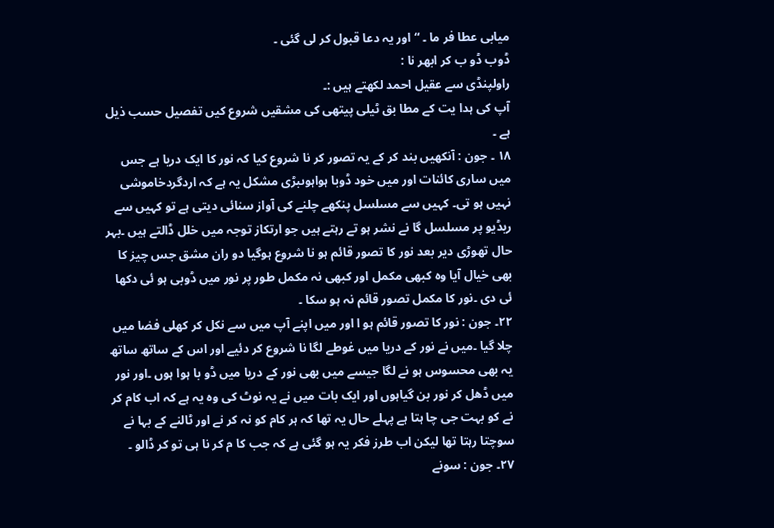میابی عطا فر ما ۔ “اور یہ دعا قبول کر لی گئی ۔
ڈوب ڈو ب کر ابھر نا :
راولپنڈی سے عقیل احمد لکھتے ہیں :۔
آپ کی ہدا یت کے مطا بق ٹیلی پیتھی کی مشقیں شروع کیں تفصیل حسب ذیل ہے ۔
۱۸ ۔ جون : آنکھیں بند کر کے یہ تصور کر نا شروع کیا کہ نور کا ایک دریا ہے جس میں ساری کائنات اور میں خود ڈوبا ہواہوںبڑی مشکل یہ ہے کہ اردگردخاموشی نہیں ہو تی۔ کہیں سے مسلسل پنکھے چلنے کی آواز سنائی دیتی ہے تو کہیں سے ریڈیو پر مسلسل گا نے نشر ہو تے رہتے ہیں جو ارتکاز توجہ میں خلل ڈالتے ہیں ۔بہر حال تھوڑی دیر بعد نور کا تصور قائم ہو نا شروع ہوگیا دو ران مشق جس چیز کا بھی خیال آیا وہ کبھی مکمل اور کبھی نہ مکمل طور پر نور میں ڈوبی ہو ئی دکھا ئی دی ۔نور کا مکمل تصور قائم نہ ہو سکا ۔
۲۲۔ جون : نور کا تصور قائم ہو ا اور میں اپنے آپ میں سے نکل کر کھلی فضا میں چلا گیا ۔میں نے نور کے دریا میں غوطے لگا نا شروع کر دئیے اور اس کے ساتھ ساتھ یہ بھی محسوس ہو نے لگا جیسے میں بھی نور کے دریا میں ڈو با ہوا ہوں ۔اور نور میں ڈھل کر نور بن گیاہوں اور ایک بات میں نے یہ نوٹ کی وہ یہ ہے کہ اب کام کر نے کو بہت جی چا ہتا ہے پہلے حال یہ تھا کہ ہر کام کو نہ کر نے اور ٹالنے کے بہا نے سوچتا رہتا تھا لیکن اب طرز فکر یہ ہو گئی ہے کہ جب کا م کر نا ہی تو کر ڈالو ۔
۲۷۔ جون : سونے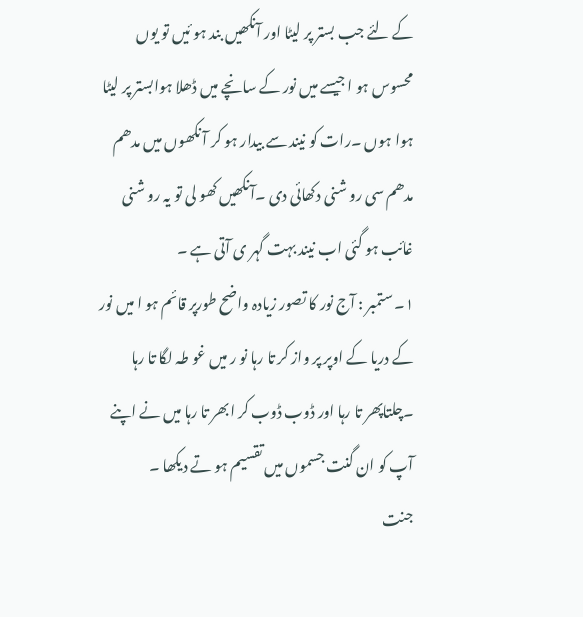کے لئے جب بستر پر لیٹا اور آنکھیں بند ہو ئیں تو یوں محسوس ہو ا جیسے میں نور کے سانچے میں ڈھلا ہوابستر پر لیٹا ہوا ہوں ۔رات کو نیند سے بیدار ہو کر آ نکھوں میں مدھم مدھم سی رو شنی دکھائی دی ۔آنکھیں کھو لی تو یہ رو شنی غائب ہو گئی اب نیند بہت گہر ی آتی ہے ۔
۱۔ ستمبر : آج نور کا تصور زیادہ واضح طورپر قائم ہو ا میں نور کے دریا کے اوپر پر واز کر تا رہا نو ر میں غو طہ لگا تا رہا ۔چلتاپھر تا رہا اور ڈوب ڈوب کر ابھر تا رہا میں نے اپنے آپ کو ان گنت جسموں میں تقسیم ہو تے دیکھا ۔
جنت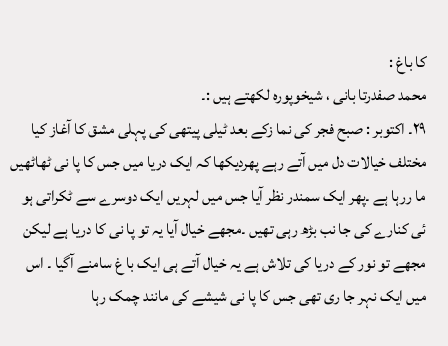کا باغ :
محمد صفدرتا بانی ، شیخوپورہ لکھتے ہیں :۔
۲۹۔ اکتوبر : صبح فجر کی نما زکے بعد ٹیلی پیتھی کی پہلی مشق کا آغاز کیا مختلف خیالات دل میں آتے رہے پھردیکھا کہ ایک دریا میں جس کا پا نی ٹھاٹھیں ما ررہا ہے ۔پھر ایک سمندر نظر آیا جس میں لہریں ایک دوسرے سے ٹکراتی ہو ئی کنارے کی جا نب بڑھ رہی تھیں ۔مجھے خیال آیا یہ تو پا نی کا دریا ہے لیکن مجھے تو نور کے دریا کی تلاش ہے یہ خیال آتے ہی ایک با غ سامنے آگیا ۔ اس میں ایک نہر جا ری تھی جس کا پا نی شیشے کی مانند چمک رہا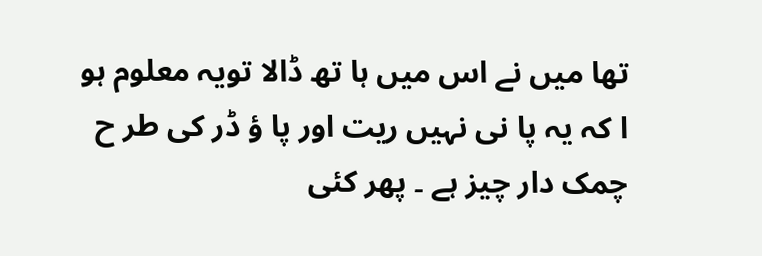تھا میں نے اس میں ہا تھ ڈالا تویہ معلوم ہو ا کہ یہ پا نی نہیں ریت اور پا ؤ ڈر کی طر ح چمک دار چیز ہے ۔ پھر کئی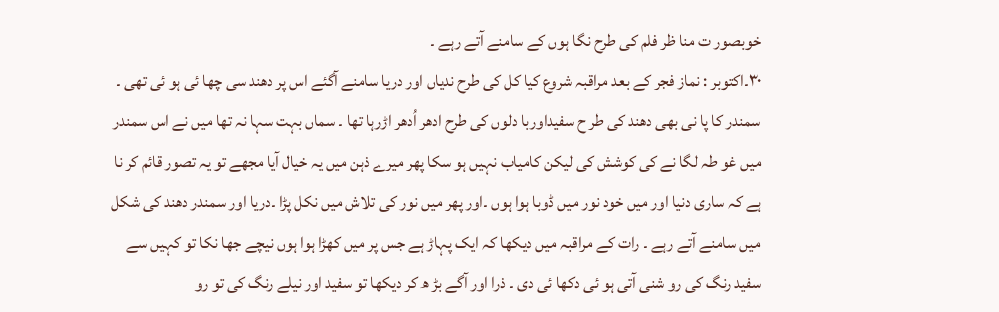خوبصور ت منا ظر فلم کی طرح نگا ہوں کے سامنے آتے رہے ۔
۳۰۔اکتوبر : نماز فجر کے بعد مراقبہ شروع کیا کل کی طرح ندیاں اور دریا سامنے آگئے اس پر دھند سی چھا ئی ہو ئی تھی ۔ سمندر کا پا نی بھی دھند کی طر ح سفیداوربا دلوں کی طرح ادھر اُدھر اڑرہا تھا ۔ سماں بہت سہا نہ تھا میں نے اس سمندر میں غو طہ لگا نے کی کوشش کی لیکن کامیاب نہیں ہو سکا پھر میرے ذہن میں یہ خیال آیا مجھے تو یہ تصور قائم کر نا ہے کہ ساری دنیا اور میں خود نور میں ڈوبا ہوا ہوں ۔اور پھر میں نور کی تلاش میں نکل پڑا ۔دریا اور سمندر دھند کی شکل میں سامنے آتے رہے ۔ رات کے مراقبہ میں دیکھا کہ ایک پہاڑ ہے جس پر میں کھڑا ہوا ہوں نیچے جھا نکا تو کہیں سے سفید رنگ کی رو شنی آتی ہو ئی دکھا ئی دی ۔ ذرا اور آگے بڑ ھ کر دیکھا تو سفید اور نیلے رنگ کی تو رو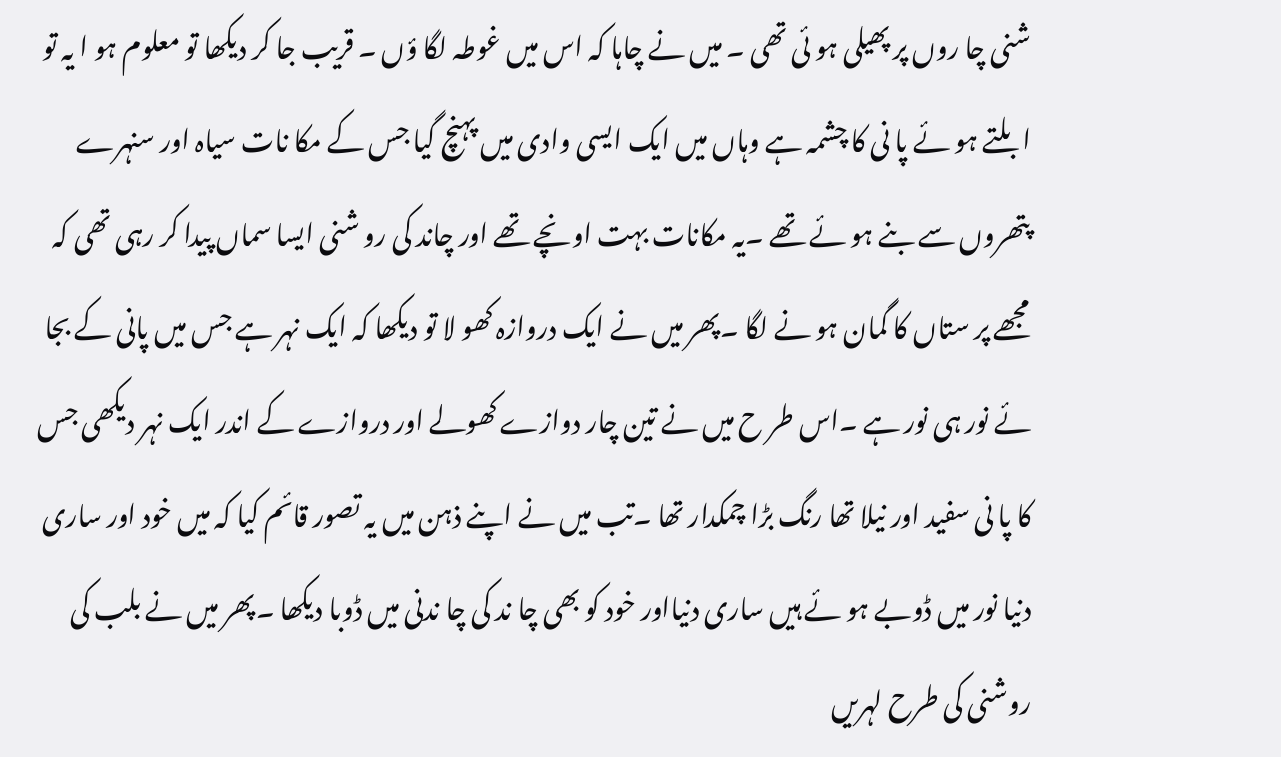شنی چا روں پر پھیلی ہو ئی تھی ۔ میں نے چاہا کہ اس میں غوطہ لگا ؤں ۔ قریب جا کر دیکھا تو معلوم ہو ا یہ تو ابلتے ہو ئے پا نی کا چشمہ ہے وہاں میں ایک ایسی وادی میں پہنچ گیا جس کے مکا نات سیاہ اور سنہرے پتھروں سے بنے ہو ئے تھے ۔یہ مکانات بہت اونچے تھے اور چاند کی رو شنی ایسا سماں پیدا کر رہی تھی کہ مجھے پر ستاں کا گمان ہو نے لگا ۔پھر میں نے ایک دروازہ کھو لا تو دیکھا کہ ایک نہر ہے جس میں پانی کے بجا ئے نور ہی نور ہے ۔اس طر ح میں نے تین چار دوازے کھولے اور دروازے کے اندر ایک نہر دیکھی جس کا پا نی سفید اور نیلا تھا رنگ بڑا چمکدار تھا ۔تب میں نے اپنے ذہن میں یہ تصور قائم کیا کہ میں خود اور ساری دنیا نور میں ڈوبے ہو ئے ہیں ساری دنیااور خود کو بھی چا ند کی چا ندنی میں ڈوبا دیکھا ۔پھر میں نے بلب کی روشنی کی طرح لہریں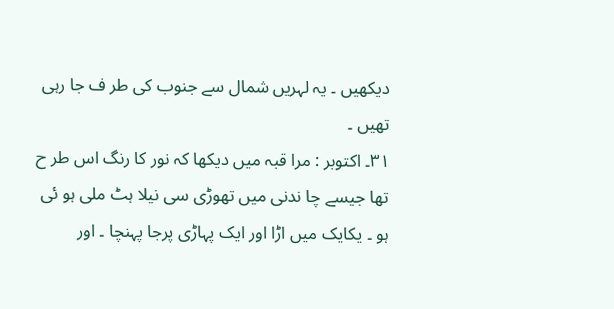دیکھیں ۔ یہ لہریں شمال سے جنوب کی طر ف جا رہی تھیں ۔
۳۱۔ اکتوبر : مرا قبہ میں دیکھا کہ نور کا رنگ اس طر ح تھا جیسے چا ندنی میں تھوڑی سی نیلا ہٹ ملی ہو ئی ہو ۔ یکایک میں اڑا اور ایک پہاڑی پرجا پہنچا ۔ اور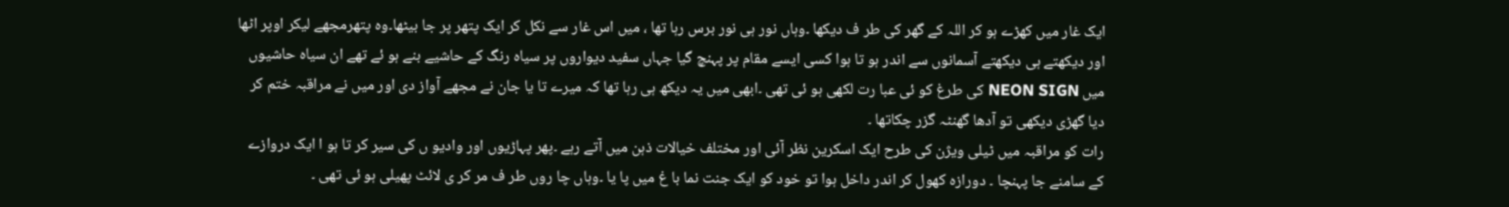ایک غار میں کھڑے ہو کر اللہ کے گھر کی طر ف دیکھا ۔وہاں نور ہی نور برس رہا تھا ، میں اس غار سے نکل کر ایک پتھر پر جا بیٹھا۔وہ پتھرمجھے لیکر اوپر اٹھا اور دیکھتے ہی دیکھتے آسمانوں سے اندر ہو تا ہوا کسی ایسے مقام پر پہنچ گیا جہاں سفید دیواروں پر سیاہ رنگ کے حاشیے بنے ہو ئے تھے ان سیاہ حاشیوں میں NEON SIGN کی طرغ کو ئی عبا رت لکھی ہو ئی تھی ۔ابھی میں یہ دیکھ ہی رہا تھا کہ میرے تا یا جان نے مجھے آواز دی اور میں نے مراقبہ ختم کر دیا گھڑی دیکھی تو آدھا گھنٹہ گزر چکاتھا ۔
رات کو مراقبہ میں ٹیلی ویژن کی طرح ایک اسکرین نظر آئی اور مختلف خیالات ذہن میں آتے رہے ۔پھر پہاڑیوں اور وادیو ں کی سیر کر تا ہو ا ایک دروازے کے سامنے جا پہنچا ۔ دورازہ کھول کر اندر داخل ہوا تو خود کو ایک جنت نما با غ میں پا یا ۔وہاں چا روں طر ف مر کر ی لائٹ پھیلی ہو ئی تھی ۔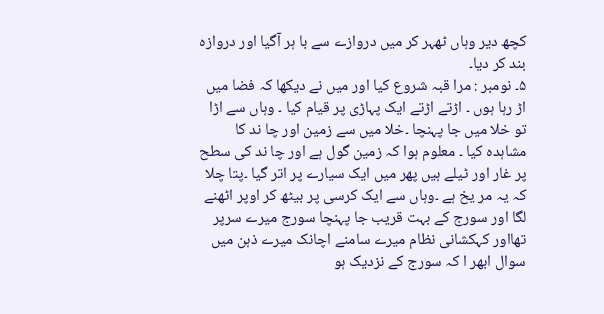کچھ دیر وہاں ٹھہر کر میں دروازے سے با ہر آگیا اور دروازہ بند کر دیا۔
۵۔ نومبر : مرا قبہ شروع کیا اور میں نے دیکھا کہ فضا میں اڑ رہا ہوں ۔ اڑتے اڑتے ایک پہاڑی پر قیام کیا ۔ وہاں سے اڑا تو خلا میں جا پہنچا ۔خلا میں سے زمین اور چا ند کا مشاہدہ کیا ۔ معلوم ہوا کہ زمین گول ہے اور چا ند کی سطح پر غار اور ٹیلے ہیں پھر میں ایک سیارے پر اتر گیا ۔پتا چلا کہ یہ مر یخ ہے ۔وہاں سے ایک کرسی پر بیٹھ کر اوپر اٹھنے لگا اور سورج کے بہت قریب جا پہنچا سورج میرے سرپر تھااور کہکشانی نظام میرے سامنے اچانک میرے ذہن میں سوال ابھر ا کہ سورج کے نزدیک ہو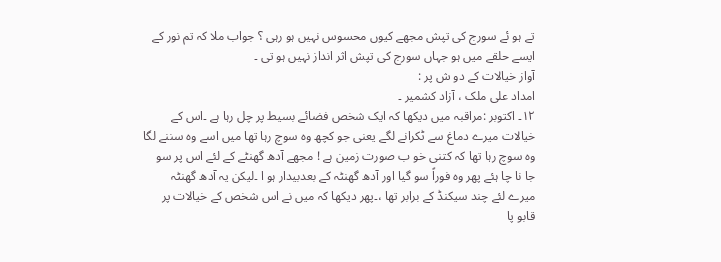تے ہو ئے سورج کی تپش مجھے کیوں محسوس نہیں ہو رہی ؟ جواب ملا کہ تم نور کے ایسے حلقے میں ہو جہاں سورج کی تپش اثر انداز نہیں ہو تی ۔
آواز خیالات کے دو ش پر :
امداد علی ملک ، آزاد کشمیر ۔
۱۲۔ اکتوبر :مراقبہ میں دیکھا کہ ایک شخص فضائے بسیط پر چل رہا ہے ۔اس کے خیالات میرے دماغ سے ٹکرانے لگے یعنی جو کچھ وہ سوچ رہا تھا میں اسے وہ سننے لگا وہ سوچ رہا تھا کہ کتنی خو ب صورت زمین ہے ! مجھے آدھ گھنٹے کے لئے اس پر سو جا نا چا ہئے پھر وہ فوراً سو گیا اور آدھ گھنٹہ کے بعدبیدار ہو ا ۔لیکن یہ آدھ گھنٹہ میرے لئے چند سیکنڈ کے برابر تھا ،۔پھر دیکھا کہ میں نے اس شخص کے خیالات پر قابو پا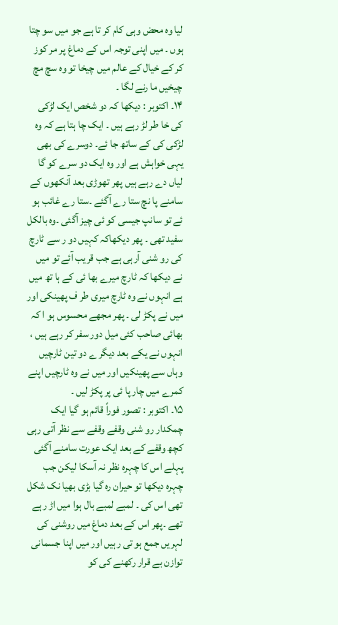لیا وہ محض وہی کام کر تا ہے جو میں سو چتا ہوں ۔ میں اپنی توجہ اس کے دماغ پر مر کوز کر کے خیال کے عالم میں چیخا تو وہ سچ مچ چیخیں ما رنے لگا ۔
۱۴۔ اکتوبر : دیکھا کہ دو شخص ایک لڑکی کی خا طر لڑ رہے ہیں ۔ ایک چا ہتا ہے کہ وہ لڑکی کی کے ساتھ جا ئے۔ دوسرے کی بھی یہی خواہش ہے اور وہ ایک دو سرے کو گا لیاں دے رہے ہیں پھر تھوڑی بعد آنکھوں کے سامنے پا نچ ستا رے آگئے ۔ستا رے غائب ہو ئے تو سانپ جیسی کو ئی چیز آگئی ۔وہ بالکل سفید تھی ۔ پھر دیکھاکہ کہیں دو ر سے ٹارچ کی رو شنی آرہی ہے جب قریب آئے تو میں نے دیکھا کہ ٹارچ میرے بھا ئی کے ہا تھ میں ہے انہوں نے وہ ٹارچ میری طر ف پھینکی اور میں نے پکڑ لی ۔ پھر مجھے محسوس ہو ا کہ بھائی صاحب کئی میل دور سفر کر رہے ہیں ، انہوں نے یکے بعد دیگر ے دو تین ٹارچیں وہاں سے پھینکیں اور میں نے وہ ٹارچیں اپنے کمرے میں چار پا ئی پر پکڑ لیں ۔
۱۵۔ اکتوبر : تصور فوراً قائم ہو گیا ایک چمکدار رو شنی وقفے وقفے سے نظر آتی رہی کچھ وقفے کے بعد ایک عورت سامنے آگئی پہلے اس کا چہرہ نظر نہ آسکا لیکن جب چہرہ دیکھا تو حیران رہ گیا بڑی بھیا نک شکل تھی اس کی ۔ لمبے لمبے بال ہوا میں اڑ رہے تھے ۔پھر اس کے بعد دماغ میں روشنی کی لہریں جمع ہو تی رہیں اور میں اپنا جسمانی توازن بے قرار رکھنے کی کو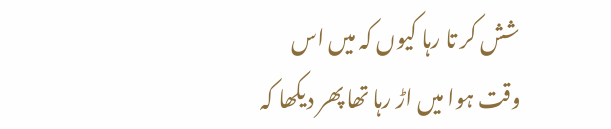شش کر تا رہا کیوں کہ میں اس وقت ہوا میں اڑ رہا تھا پھر دیکھا کہ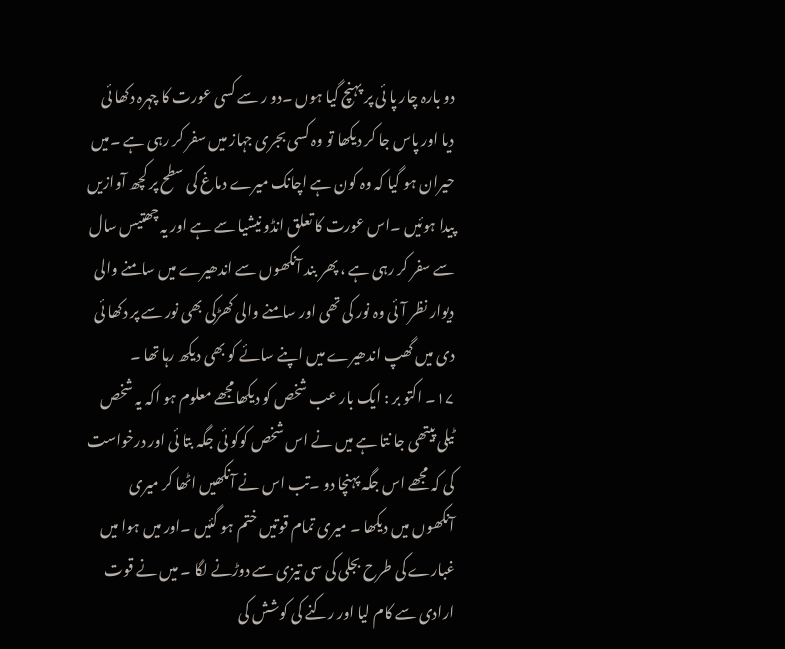دو بارہ چار پا ئی پر پہنچ گیا ہوں ۔دو ر سے کسی عورت کا چہرہ دکھا ئی دیا اور پاس جا کر دیکھا تو وہ کسی بجری جہاز میں سفر کر رہی ہے ۔میں حیران ہو گیا کہ وہ کون ہے اچانک میرے دماغ کی سطح پر کچھ آوازیں پیدا ہوئیں ۔اس عورت کا تعلق انڈو نیشیا سے ہے اور یہ چھتیس سال سے سفر کر رہی ہے ، پھر بند آنکھوں سے اندھیرے میں سامنے والی دیوار نظر آئی وہ نور کی تھی اور سامنے والی کھڑکی بھی نور سے پر دکھا ئی دی میں گھپ اندھیرے میں اپنے سائے کو بھی دیکھ رہا تھا ۔
۱۷۔ اکتو بر : ایک بار عب شخص کو دیکھامجھے معلوم ہو اکہ یہ شخص ٹیلی پیتھی جا نتا ہے میں نے اس شخص کوکو ئی جگہ بتا ئی اور درخواست کی کہ مجھے اس جگہ پہنچا دو ۔تب اس نے آنکھیں اٹھا کر میری آنکھوں میں دیکھا ۔ میری تمام قوتیں ختم ہو گئیں ۔اور میں ہوا میں غبارے کی طرح بجلی کی سی تیزی سے دوڑنے لگا ۔ میں نے قوت ارادی سے کام لیا اور رکنے کی کوشش کی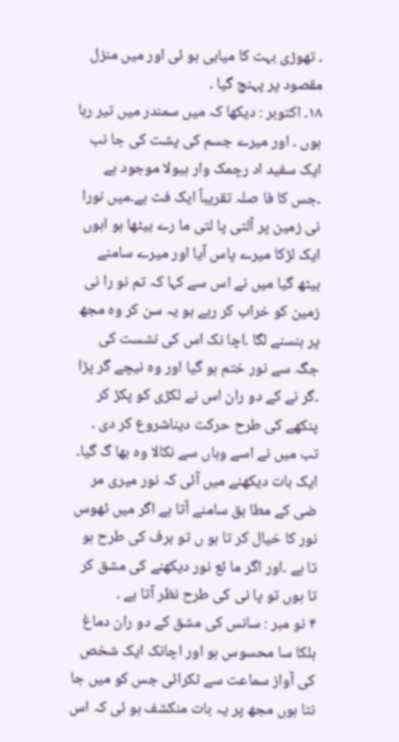۔ تھوڑی بہت کا میابی ہو ئی اور میں منزل مقصود پر پہنچ گیا ۔
۱۸۔ اکتوبر : دیکھا کہ میں سمندر میں تیر رہا ہوں ۔ اور میرے جسم کی پشت کی جا نب ایک سفید اد رچمک وار ہیولا موجود ہے ۔جس کا فا صلہ تقریباً ایک فٹ ہے۔میں نورا نی زمین پر آلتی پا لتی ما رے بیٹھا ہو اہوں ایک لڑکا میرے پاس آیا اور میرے سامنے بیٹھ گیا میں نے اس سے کہا کہ تم نو را نی زمین کو خراب کر رہے ہو یہ سن کر وہ مجھ پر ہنسنے لگا ۔اچا نک اس کی نشست کی جگہ سے نور ختم ہو گیا اور وہ نیچے گر پڑا ۔گر نے کے دو ران اس نے لکڑی کو پکڑ کر پنکھے کی طرح حرکت دیناشروع کر دی ۔ تب میں نے اسے وہاں سے نکالا وہ بھا گ گیا۔
ایک بات دیکھنے میں آئی کہ نور میری مر ضی کے مطا بق سامنے آتا ہے اگر میں ٹھوس نور کا خیال کر تا ہو ں تو برف کی طرح ہو تا ہے ۔اور اگر ما ئع نور دیکھنے کی مشق کر تا ہوں تو پا نی کی طرح نظر آتا ہے ۔
۴ نو مبر : سانس کی مشق کے دو ران دماغ ہلکا سا محسوس ہو اور اچانک ایک شخص کی آواز سماعت سے ٹکرائی جس کو میں جا نتا ہوں مجھ پر یہ بات منکشف ہو ئی کہ اس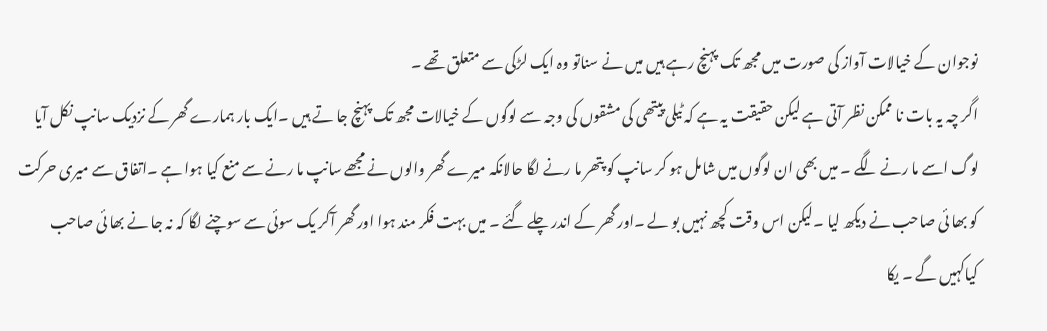نوجوان کے خیالات آواز کی صورت میں مجھ تک پہنچ رہے ہیں میں نے سناتو وہ ایک لڑکی سے متعلق تھے ۔
اگر چہ یہ بات نا ممکن نظر آتی ہے لیکن حقیقت یہ ہے کہ ٹیلی پیتھی کی مشقوں کی وجہ سے لوگوں کے خیالات مجھ تک پہنچ جا تے ہیں ۔ایک بار ہمارے گھر کے نزدیک سانپ نکل آیا لوگ اسے ما رنے لگے ۔ میں بھی ان لوگوں میں شامل ہو کر سانپ کو پتھر ما رنے لگا حالانکہ میرے گھر والوں نے مجھے سانپ ما رنے سے منع کیا ہوا ہے ۔اتفاق سے میری حرکت کو بھا ئی صاحب نے دیکھ لیا ۔لیکن اس وقت کچھ نہیں بو لے ۔اور گھر کے اندر چلے گئے ۔ میں بہت فکر مند ہوا اور گھر آکر یک سوئی سے سوچنے لگا کہ نہ جا نے بھا ئی صاحب کیاکہیں گے ۔ یکا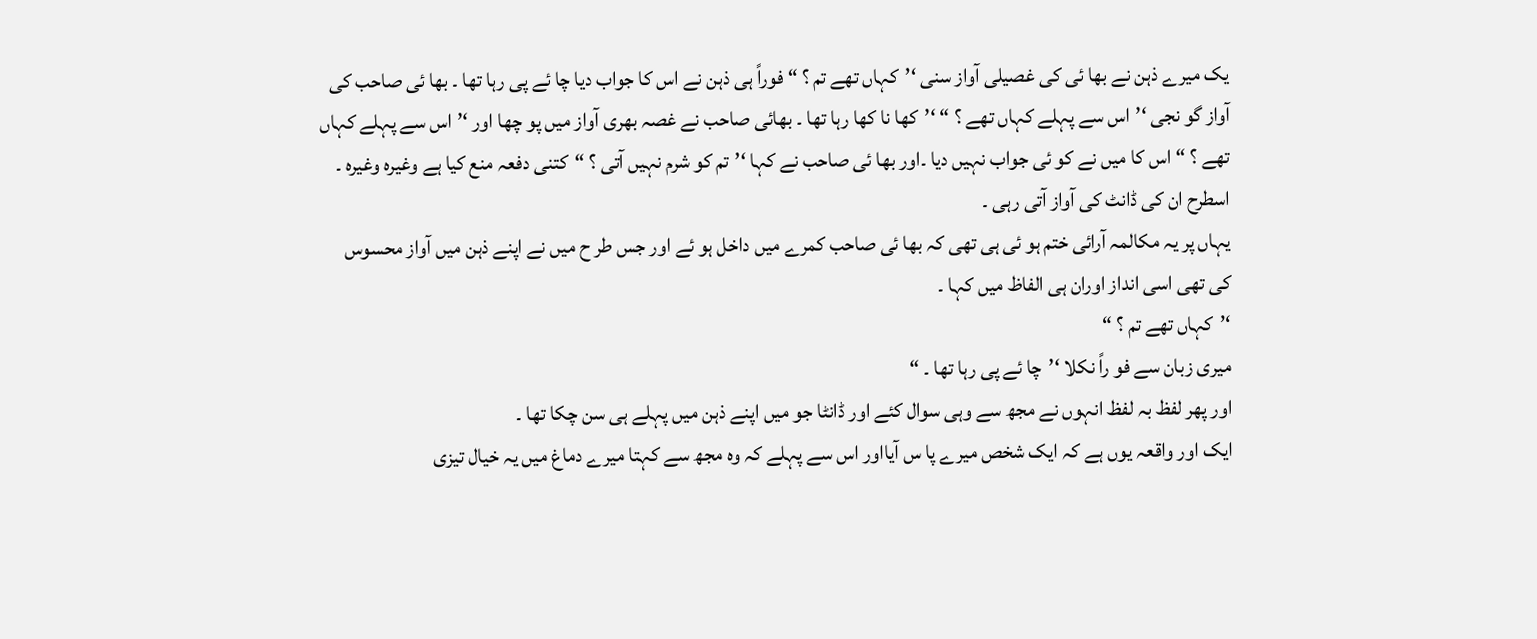یک میرے ذہن نے بھا ئی کی غصیلی آواز سنی ‘’کہاں تھے تم ؟ “ فوراً ہی ذہن نے اس کا جواب دیا چا ئے پی رہا تھا ۔ بھا ئی صاحب کی آواز گو نجی ‘’اس سے پہلے کہاں تھے ؟ “ ‘’کھا نا کھا رہا تھا ۔ بھائی صاحب نے غصہ بھری آواز میں پو چھا اور ‘’اس سے پہلے کہاں تھے ؟ “اس کا میں نے کو ئی جواب نہیں دیا ۔اور بھا ئی صاحب نے کہا ‘’تم کو شرم نہیں آتی ؟ “کتنی دفعہ منع کیا ہے وغیرہ وغیرہ ۔ اسطرح ان کی ڈانٹ کی آواز آتی رہی ۔
یہاں پر یہ مکالمہ آرائی ختم ہو ئی ہی تھی کہ بھا ئی صاحب کمرے میں داخل ہو ئے اور جس طر ح میں نے اپنے ذہن میں آواز محسوس کی تھی اسی انداز اوران ہی الفاظ میں کہا ۔
‘’کہاں تھے تم ؟ “
میری زبان سے فو راً نکلا ‘’چا ئے پی رہا تھا ۔ “
اور پھر لفظ بہ لفظ انہوں نے مجھ سے وہی سوال کئے اور ڈانٹا جو میں اپنے ذہن میں پہلے ہی سن چکا تھا ۔
ایک اور واقعہ یوں ہے کہ ایک شخص میرے پا س آیااور اس سے پہلے کہ وہ مجھ سے کہتا میرے دماغ میں یہ خیال تیزی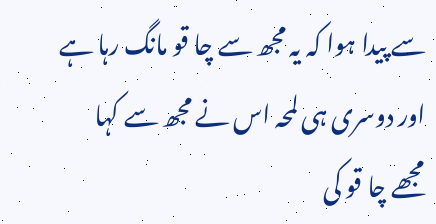سے پیدا ہوا کہ یہ مجھ سے چا قو مانگ رہا ہے اور دوسری ہی لمحہ اس نے مجھ سے کہا مجھے چا قو کی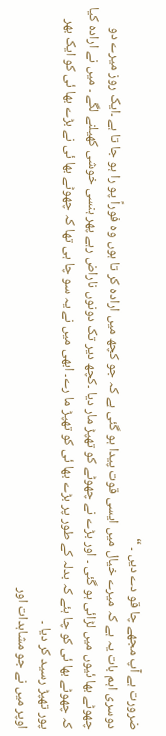ضرورت ہے آپ مجھے چا قو دے دیں ۔ “
دوسری اہم بات یہ ہے کہ میرے خیال میں ایسی قوت پیدا ہو گئی ہے کہ جو کچھ میں ارادہ کر تا ہوں وہ فوراً پو را ہو جا تا ہے ۔ایک روز میرے دو چھوٹے بھا ئیوں میں لڑائی ہو گئی ۔ اور بڑے نے چھوٹے کو تھپڑ مار دیا ۔کچھ دیر تک دونوں ناراض رہے پھر ہنسی خوشی کھیلنے لگے ۔ میں نے ارادہ کیا کہ چھوٹے بھا ئی کو چا ہئے کہ بدلہ کے طور پر بڑے بھا ئی کو تھپڑ ما رے۔ ابھی میں نے یہ سو چا ہی تھا کہ چھوٹے بھا ئی نے بڑے بھا ئی کو ایک بھر پور تھپڑ رسید کر دیا ۔
اوپر میں نے جو مشاہدات اور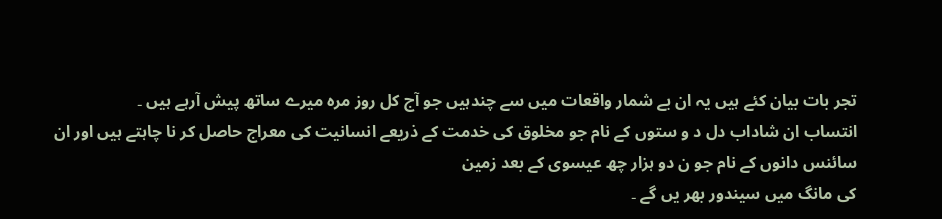تجر بات بیان کئے ہیں یہ ان بے شمار واقعات میں سے چندہیں جو آج کل روز مرہ میرے ساتھ پیش آرہے ہیں ۔
انتساب ان شاداب دل د و ستوں کے نام جو مخلوق کی خدمت کے ذریعے انسانیت کی معراج حاصل کر نا چاہتے ہیں اور ان سائنس دانوں کے نام جو ن دو ہزار چھ عیسوی کے بعد زمین
کی مانگ میں سیندور بھر یں گے ۔